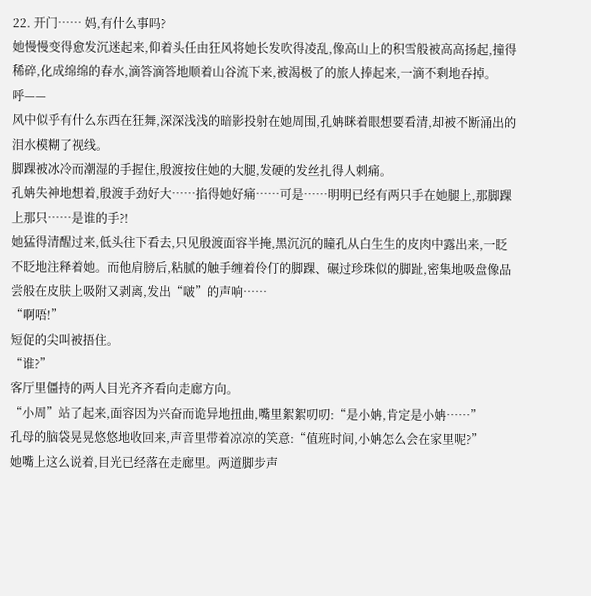22. 开门…… 妈,有什么事吗?
她慢慢变得愈发沉迷起来,仰着头任由狂风将她长发吹得凌乱,像高山上的积雪般被高高扬起,撞得稀碎,化成绵绵的春水,滴答滴答地顺着山谷流下来,被渴极了的旅人捧起来,一滴不剩地吞掉。
呼——
风中似乎有什么东西在狂舞,深深浅浅的暗影投射在她周围,孔姌眯着眼想要看清,却被不断涌出的泪水模糊了视线。
脚踝被冰冷而潮湿的手握住,殷渡按住她的大腿,发硬的发丝扎得人刺痛。
孔姌失神地想着,殷渡手劲好大……掐得她好痛……可是……明明已经有两只手在她腿上,那脚踝上那只……是谁的手?!
她猛得清醒过来,低头往下看去,只见殷渡面容半掩,黑沉沉的瞳孔从白生生的皮肉中露出来,一眨不眨地注释着她。而他肩膀后,粘腻的触手缠着伶仃的脚踝、碾过珍珠似的脚趾,密集地吸盘像品尝般在皮肤上吸附又剥离,发出“啵”的声响……
“啊唔!”
短促的尖叫被捂住。
“谁?”
客厅里僵持的两人目光齐齐看向走廊方向。
“小周”站了起来,面容因为兴奋而诡异地扭曲,嘴里絮絮叨叨:“是小姌,肯定是小姌……”
孔母的脑袋晃晃悠悠地收回来,声音里带着凉凉的笑意:“值班时间,小姌怎么会在家里呢?”
她嘴上这么说着,目光已经落在走廊里。两道脚步声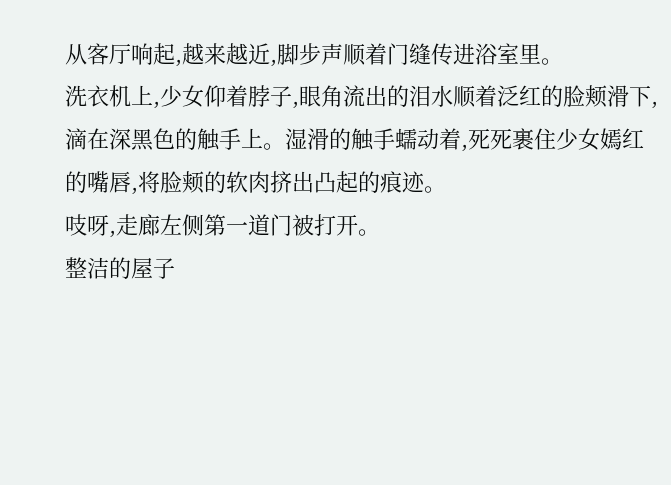从客厅响起,越来越近,脚步声顺着门缝传进浴室里。
洗衣机上,少女仰着脖子,眼角流出的泪水顺着泛红的脸颊滑下,滴在深黑色的触手上。湿滑的触手蠕动着,死死裹住少女嫣红的嘴唇,将脸颊的软肉挤出凸起的痕迹。
吱呀,走廊左侧第一道门被打开。
整洁的屋子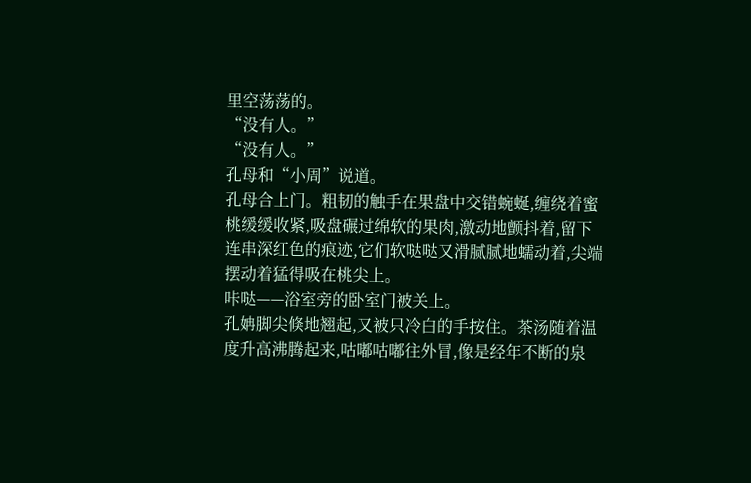里空荡荡的。
“没有人。”
“没有人。”
孔母和“小周”说道。
孔母合上门。粗韧的触手在果盘中交错蜿蜒,缠绕着蜜桃缓缓收紧,吸盘碾过绵软的果肉,激动地颤抖着,留下连串深红色的痕迹,它们软哒哒又滑腻腻地蠕动着,尖端摆动着猛得吸在桃尖上。
咔哒——浴室旁的卧室门被关上。
孔姌脚尖倏地翘起,又被只冷白的手按住。茶汤随着温度升高沸腾起来,咕嘟咕嘟往外冒,像是经年不断的泉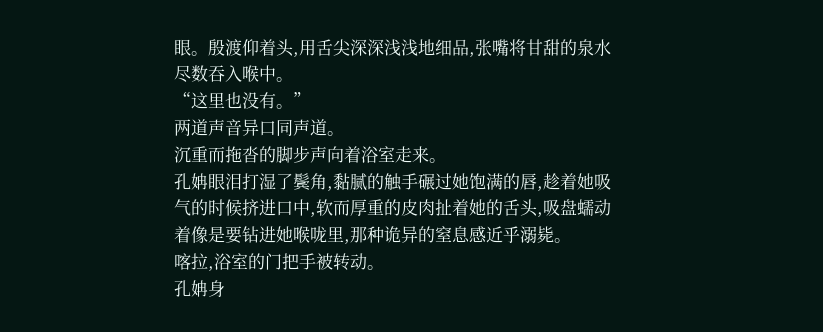眼。殷渡仰着头,用舌尖深深浅浅地细品,张嘴将甘甜的泉水尽数吞入喉中。
“这里也没有。”
两道声音异口同声道。
沉重而拖沓的脚步声向着浴室走来。
孔姌眼泪打湿了鬓角,黏腻的触手碾过她饱满的唇,趁着她吸气的时候挤进口中,软而厚重的皮肉扯着她的舌头,吸盘蠕动着像是要钻进她喉咙里,那种诡异的窒息感近乎溺毙。
喀拉,浴室的门把手被转动。
孔姌身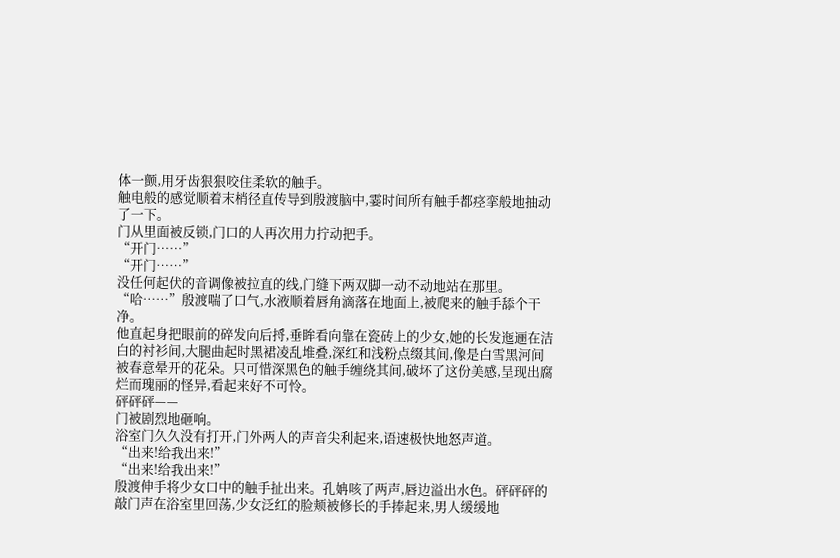体一颤,用牙齿狠狠咬住柔软的触手。
触电般的感觉顺着末梢径直传导到殷渡脑中,霎时间所有触手都痉挛般地抽动了一下。
门从里面被反锁,门口的人再次用力拧动把手。
“开门……”
“开门……”
没任何起伏的音调像被拉直的线,门缝下两双脚一动不动地站在那里。
“哈……”殷渡喘了口气,水液顺着唇角滴落在地面上,被爬来的触手舔个干净。
他直起身把眼前的碎发向后捋,垂眸看向靠在瓷砖上的少女,她的长发迤逦在洁白的衬衫间,大腿曲起时黑裙凌乱堆叠,深红和浅粉点缀其间,像是白雪黑河间被春意晕开的花朵。只可惜深黑色的触手缠绕其间,破坏了这份美感,呈现出腐烂而瑰丽的怪异,看起来好不可怜。
砰砰砰——
门被剧烈地砸响。
浴室门久久没有打开,门外两人的声音尖利起来,语速极快地怒声道。
“出来!给我出来!”
“出来!给我出来!”
殷渡伸手将少女口中的触手扯出来。孔姌咳了两声,唇边溢出水色。砰砰砰的敲门声在浴室里回荡,少女泛红的脸颊被修长的手捧起来,男人缓缓地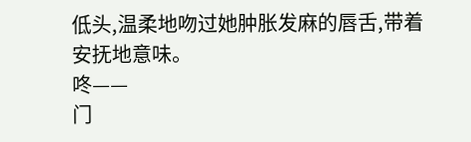低头,温柔地吻过她肿胀发麻的唇舌,带着安抚地意味。
咚——
门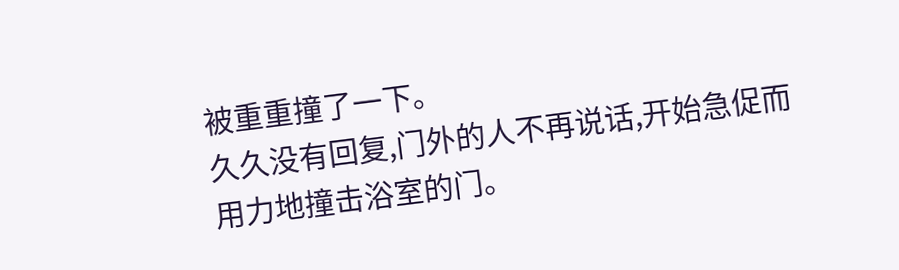被重重撞了一下。
久久没有回复,门外的人不再说话,开始急促而用力地撞击浴室的门。